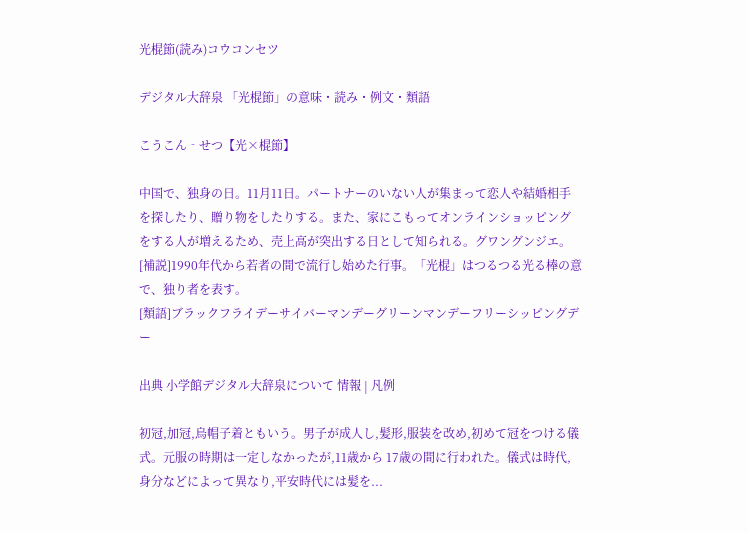光棍節(読み)コウコンセツ

デジタル大辞泉 「光棍節」の意味・読み・例文・類語

こうこん‐せつ【光×棍節】

中国で、独身の日。11月11日。パートナーのいない人が集まって恋人や結婚相手を探したり、贈り物をしたりする。また、家にこもってオンラインショッピングをする人が増えるため、売上高が突出する日として知られる。グワングンジエ。
[補説]1990年代から若者の間で流行し始めた行事。「光棍」はつるつる光る棒の意で、独り者を表す。
[類語]ブラックフライデーサイバーマンデーグリーンマンデーフリーシッピングデー

出典 小学館デジタル大辞泉について 情報 | 凡例

初冠,加冠,烏帽子着ともいう。男子が成人し,髪形,服装を改め,初めて冠をつける儀式。元服の時期は一定しなかったが,11歳から 17歳の間に行われた。儀式は時代,身分などによって異なり,平安時代には髪を...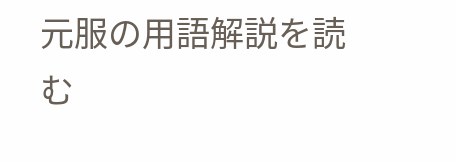元服の用語解説を読む